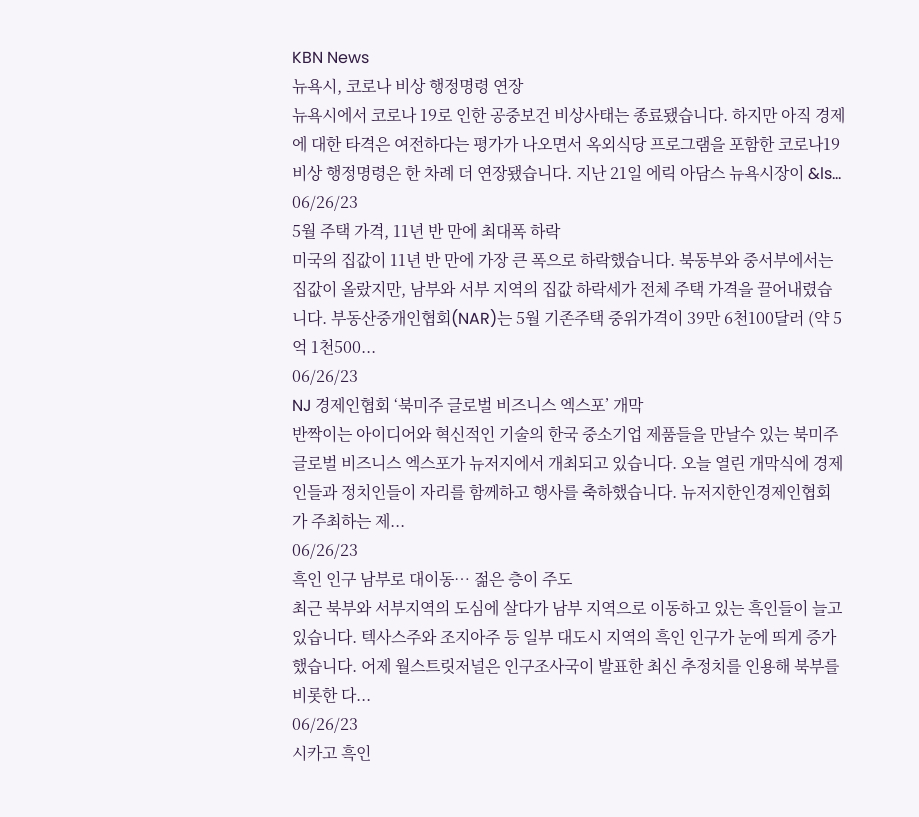KBN News
뉴욕시, 코로나 비상 행정명령 연장
뉴욕시에서 코로나 19로 인한 공중보건 비상사태는 종료됐습니다. 하지만 아직 경제에 대한 타격은 여전하다는 평가가 나오면서 옥외식당 프로그램을 포함한 코로나19 비상 행정명령은 한 차례 더 연장됐습니다. 지난 21일 에릭 아담스 뉴욕시장이 &ls...
06/26/23
5월 주택 가격, 11년 반 만에 최대폭 하락
미국의 집값이 11년 반 만에 가장 큰 폭으로 하락했습니다. 북동부와 중서부에서는 집값이 올랐지만, 남부와 서부 지역의 집값 하락세가 전체 주택 가격을 끌어내렸습니다. 부동산중개인협회(NAR)는 5월 기존주택 중위가격이 39만 6천100달러 (약 5억 1천500...
06/26/23
NJ 경제인협회 ‘북미주 글로벌 비즈니스 엑스포’ 개막
반짝이는 아이디어와 혁신적인 기술의 한국 중소기업 제품들을 만날수 있는 북미주 글로벌 비즈니스 엑스포가 뉴저지에서 개최되고 있습니다. 오늘 열린 개막식에 경제인들과 정치인들이 자리를 함께하고 행사를 축하했습니다. 뉴저지한인경제인협회가 주최하는 제...
06/26/23
흑인 인구 남부로 대이동… 젊은 층이 주도
최근 북부와 서부지역의 도심에 살다가 남부 지역으로 이동하고 있는 흑인들이 늘고 있습니다. 텍사스주와 조지아주 등 일부 대도시 지역의 흑인 인구가 눈에 띄게 증가했습니다. 어제 월스트릿저널은 인구조사국이 발표한 최신 추정치를 인용해 북부를 비롯한 다...
06/26/23
시카고 흑인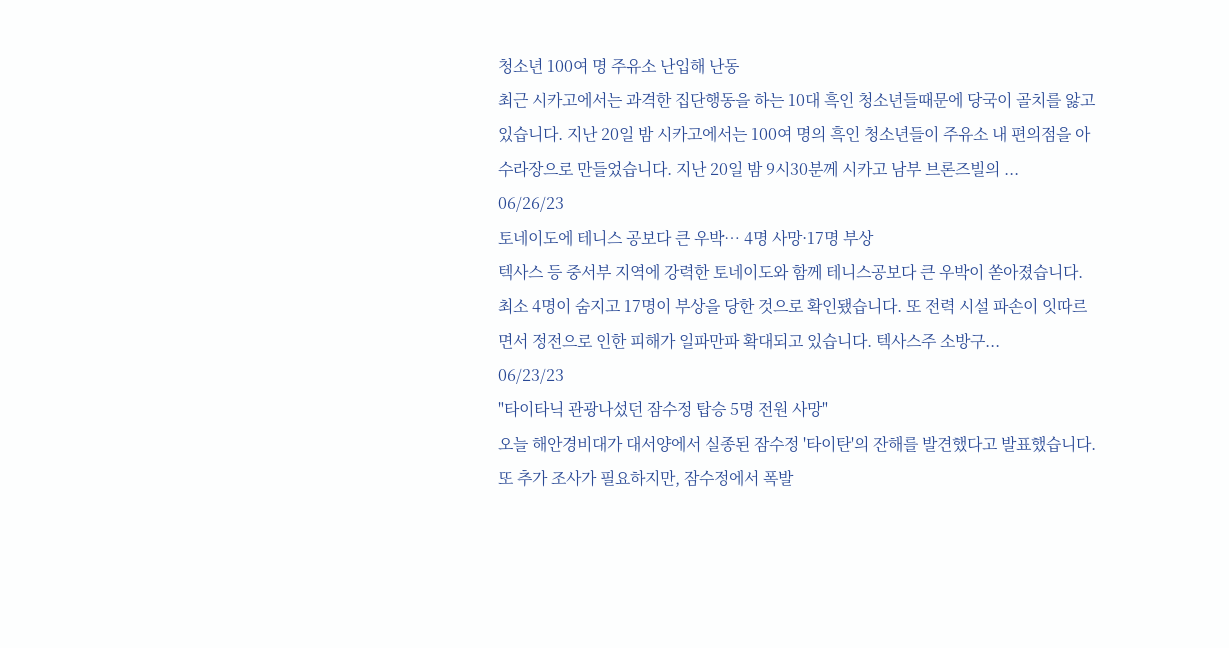청소년 100여 명 주유소 난입해 난동
최근 시카고에서는 과격한 집단행동을 하는 10대 흑인 청소년들때문에 당국이 골치를 앓고있습니다. 지난 20일 밤 시카고에서는 100여 명의 흑인 청소년들이 주유소 내 편의점을 아수라장으로 만들었습니다. 지난 20일 밤 9시30분께 시카고 남부 브론즈빌의 ...
06/26/23
토네이도에 테니스 공보다 큰 우박… 4명 사망·17명 부상
텍사스 등 중서부 지역에 강력한 토네이도와 함께 테니스공보다 큰 우박이 쏟아졌습니다. 최소 4명이 숨지고 17명이 부상을 당한 것으로 확인됐습니다. 또 전력 시설 파손이 잇따르면서 정전으로 인한 피해가 일파만파 확대되고 있습니다. 텍사스주 소방구...
06/23/23
"타이타닉 관광나섰던 잠수정 탑승 5명 전원 사망"
오늘 해안경비대가 대서양에서 실종된 잠수정 '타이탄'의 잔해를 발견했다고 발표했습니다. 또 추가 조사가 필요하지만, 잠수정에서 폭발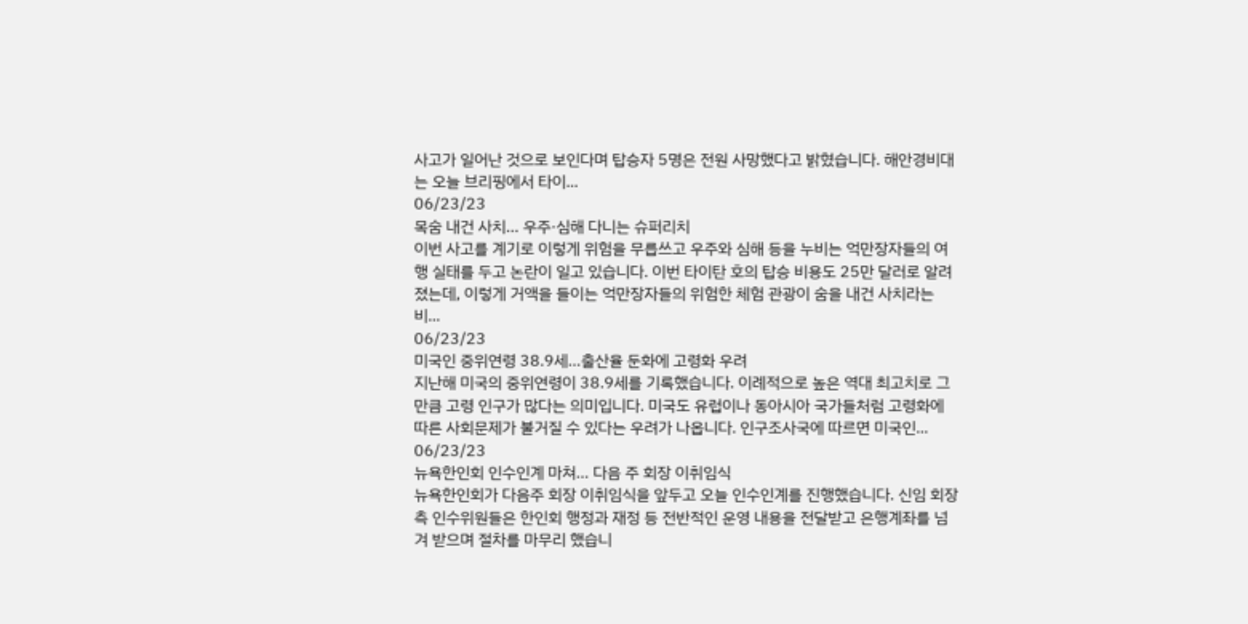사고가 일어난 것으로 보인다며 탑승자 5명은 전원 사망했다고 밝혔습니다. 해안경비대는 오늘 브리핑에서 타이...
06/23/23
목숨 내건 사치… 우주·심해 다니는 슈퍼리치
이번 사고를 계기로 이렇게 위험을 무릅쓰고 우주와 심해 등을 누비는 억만장자들의 여행 실태를 두고 논란이 일고 있습니다. 이번 타이탄 호의 탑승 비용도 25만 달러로 알려졌는데, 이렇게 거액을 들이는 억만장자들의 위험한 체험 관광이 숨을 내건 사치라는 비...
06/23/23
미국인 중위연령 38.9세…출산율 둔화에 고령화 우려
지난해 미국의 중위연령이 38.9세를 기록했습니다. 이례적으로 높은 역대 최고치로 그만큼 고령 인구가 많다는 의미입니다. 미국도 유럽이나 동아시아 국가들처럼 고령화에 따른 사회문제가 불거질 수 있다는 우려가 나옵니다. 인구조사국에 따르면 미국인...
06/23/23
뉴욕한인회 인수인계 마쳐… 다음 주 회장 이취임식
뉴욕한인회가 다음주 회장 이취임식을 앞두고 오늘 인수인계를 진행했습니다. 신임 회장측 인수위원들은 한인회 행정과 재정 등 전반적인 운영 내용을 전달받고 은행계좌를 넘겨 받으며 절차를 마무리 했습니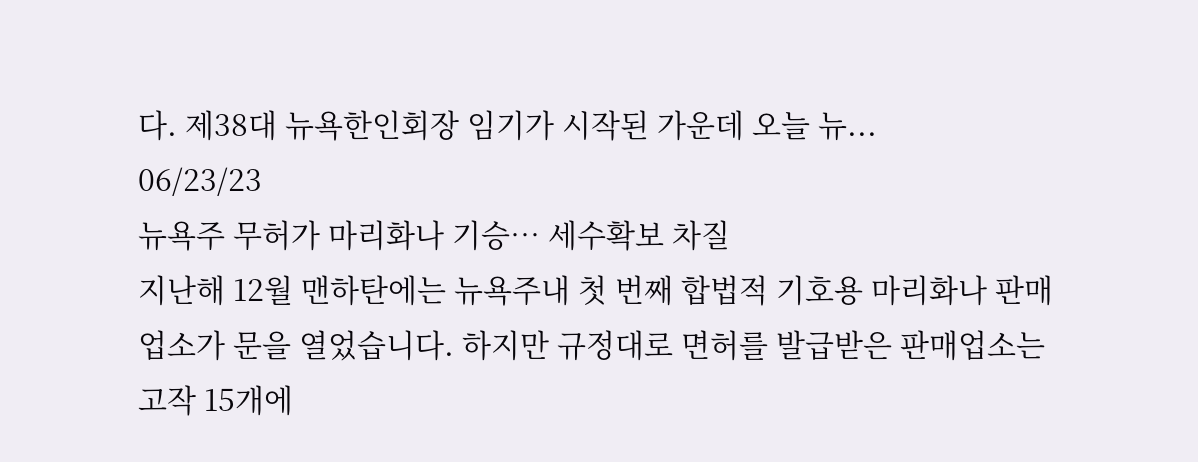다. 제38대 뉴욕한인회장 임기가 시작된 가운데 오늘 뉴...
06/23/23
뉴욕주 무허가 마리화나 기승… 세수확보 차질
지난해 12월 맨하탄에는 뉴욕주내 첫 번째 합법적 기호용 마리화나 판매업소가 문을 열었습니다. 하지만 규정대로 면허를 발급받은 판매업소는 고작 15개에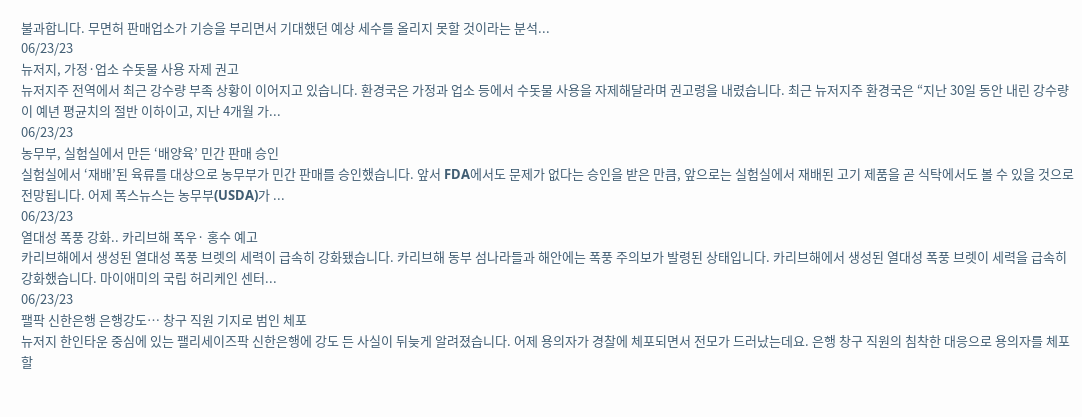불과합니다. 무면허 판매업소가 기승을 부리면서 기대했던 예상 세수를 올리지 못할 것이라는 분석...
06/23/23
뉴저지, 가정·업소 수돗물 사용 자제 권고
뉴저지주 전역에서 최근 강수량 부족 상황이 이어지고 있습니다. 환경국은 가정과 업소 등에서 수돗물 사용을 자제해달라며 권고령을 내렸습니다. 최근 뉴저지주 환경국은 “지난 30일 동안 내린 강수량이 예년 평균치의 절반 이하이고, 지난 4개월 가...
06/23/23
농무부, 실험실에서 만든 ‘배양육’ 민간 판매 승인
실험실에서 ‘재배’된 육류를 대상으로 농무부가 민간 판매를 승인했습니다. 앞서 FDA에서도 문제가 없다는 승인을 받은 만큼, 앞으로는 실험실에서 재배된 고기 제품을 곧 식탁에서도 볼 수 있을 것으로 전망됩니다. 어제 폭스뉴스는 농무부(USDA)가 ...
06/23/23
열대성 폭풍 강화.. 카리브해 폭우· 홍수 예고
카리브해에서 생성된 열대성 폭풍 브렛의 세력이 급속히 강화됐습니다. 카리브해 동부 섬나라들과 해안에는 폭풍 주의보가 발령된 상태입니다. 카리브해에서 생성된 열대성 폭풍 브렛이 세력을 급속히 강화했습니다. 마이애미의 국립 허리케인 센터...
06/23/23
팰팍 신한은행 은행강도… 창구 직원 기지로 범인 체포
뉴저지 한인타운 중심에 있는 팰리세이즈팍 신한은행에 강도 든 사실이 뒤늦게 알려졌습니다. 어제 용의자가 경찰에 체포되면서 전모가 드러났는데요. 은행 창구 직원의 침착한 대응으로 용의자를 체포할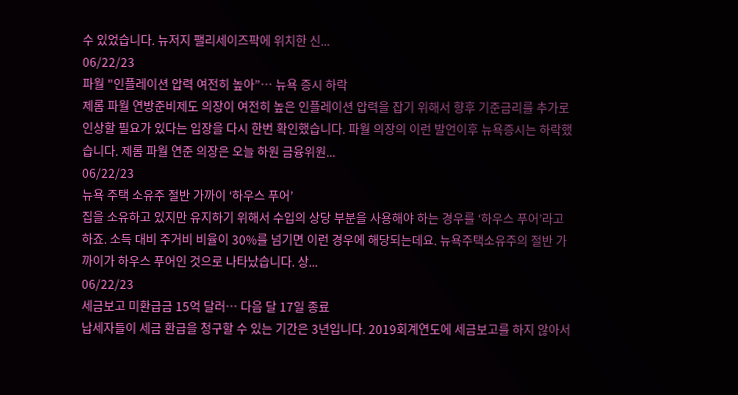수 있었습니다. 뉴저지 팰리세이즈팍에 위치한 신...
06/22/23
파월 "인플레이션 압력 여전히 높아”… 뉴욕 증시 하락
제롬 파월 연방준비제도 의장이 여전히 높은 인플레이션 압력을 잡기 위해서 향후 기준금리를 추가로 인상할 필요가 있다는 입장을 다시 한번 확인했습니다. 파월 의장의 이런 발언이후 뉴욕증시는 하락했습니다. 제롬 파월 연준 의장은 오늘 하원 금융위원...
06/22/23
뉴욕 주택 소유주 절반 가까이 ‘하우스 푸어’
집을 소유하고 있지만 유지하기 위해서 수입의 상당 부분을 사용해야 하는 경우를 ‘하우스 푸어’라고 하죠. 소득 대비 주거비 비율이 30%를 넘기면 이런 경우에 해당되는데요. 뉴욕주택소유주의 절반 가까이가 하우스 푸어인 것으로 나타났습니다. 상...
06/22/23
세금보고 미환급금 15억 달러… 다음 달 17일 종료
납세자들이 세금 환급을 청구할 수 있는 기간은 3년입니다. 2019회계연도에 세금보고를 하지 않아서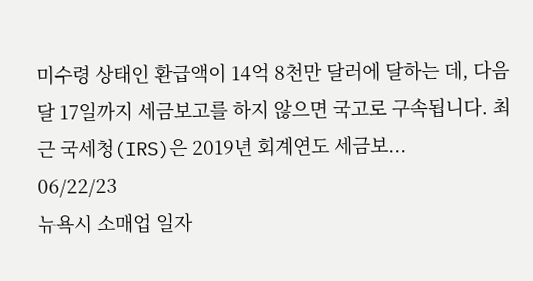미수령 상태인 환급액이 14억 8천만 달러에 달하는 데, 다음달 17일까지 세금보고를 하지 않으면 국고로 구속됩니다. 최근 국세청(IRS)은 2019년 회계연도 세금보...
06/22/23
뉴욕시 소매업 일자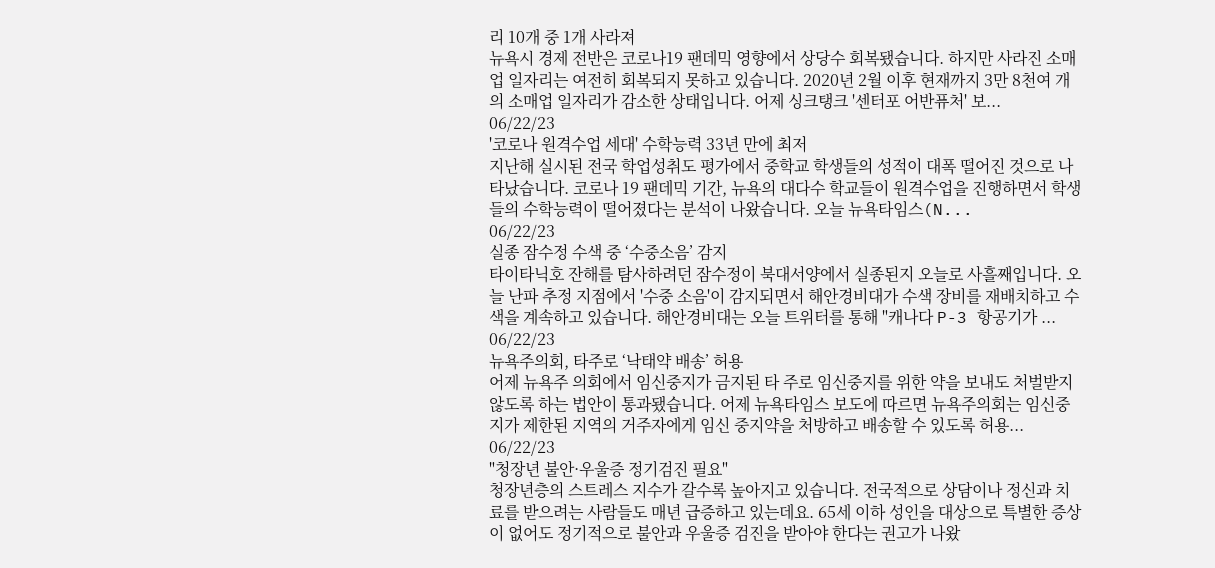리 10개 중 1개 사라져
뉴욕시 경제 전반은 코로나19 팬데믹 영향에서 상당수 회복됐습니다. 하지만 사라진 소매업 일자리는 여전히 회복되지 못하고 있습니다. 2020년 2월 이후 현재까지 3만 8천여 개의 소매업 일자리가 감소한 상태입니다. 어제 싱크탱크 '센터포 어반퓨처' 보...
06/22/23
'코로나 원격수업 세대' 수학능력 33년 만에 최저
지난해 실시된 전국 학업성취도 평가에서 중학교 학생들의 성적이 대폭 떨어진 것으로 나타났습니다. 코로나 19 팬데믹 기간, 뉴욕의 대다수 학교들이 원격수업을 진행하면서 학생들의 수학능력이 떨어졌다는 분석이 나왔습니다. 오늘 뉴욕타임스(N...
06/22/23
실종 잠수정 수색 중 ‘수중소음’ 감지
타이타닉호 잔해를 탐사하려던 잠수정이 북대서양에서 실종된지 오늘로 사흘째입니다. 오늘 난파 추정 지점에서 '수중 소음'이 감지되면서 해안경비대가 수색 장비를 재배치하고 수색을 계속하고 있습니다. 해안경비대는 오늘 트위터를 통해 "캐나다 P-3 항공기가 ...
06/22/23
뉴욕주의회, 타주로 ‘낙태약 배송’ 허용
어제 뉴욕주 의회에서 임신중지가 금지된 타 주로 임신중지를 위한 약을 보내도 처벌받지 않도록 하는 법안이 통과됐습니다. 어제 뉴욕타임스 보도에 따르면 뉴욕주의회는 임신중지가 제한된 지역의 거주자에게 임신 중지약을 처방하고 배송할 수 있도록 허용...
06/22/23
"청장년 불안·우울증 정기검진 필요"
청장년층의 스트레스 지수가 갈수록 높아지고 있습니다. 전국적으로 상담이나 정신과 치료를 받으려는 사람들도 매년 급증하고 있는데요. 65세 이하 성인을 대상으로 특별한 증상이 없어도 정기적으로 불안과 우울증 검진을 받아야 한다는 권고가 나왔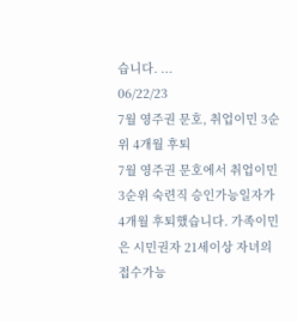습니다. ...
06/22/23
7월 영주권 문호, 취업이민 3순위 4개월 후퇴
7월 영주권 문호에서 취업이민 3순위 숙련직 승인가능일자가 4개월 후퇴했습니다. 가족이민은 시민권자 21세이상 자녀의 접수가능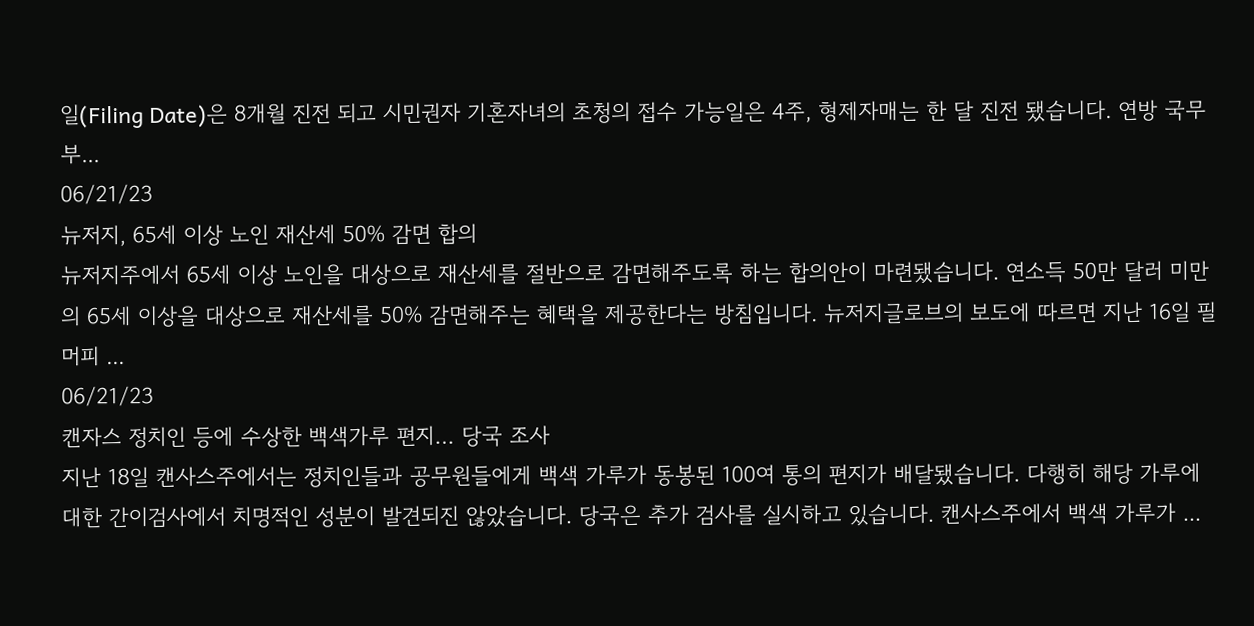일(Filing Date)은 8개월 진전 되고 시민권자 기혼자녀의 초청의 접수 가능일은 4주, 형제자매는 한 달 진전 됐습니다. 연방 국무부...
06/21/23
뉴저지, 65세 이상 노인 재산세 50% 감면 합의
뉴저지주에서 65세 이상 노인을 대상으로 재산세를 절반으로 감면해주도록 하는 합의안이 마련됐습니다. 연소득 50만 달러 미만의 65세 이상을 대상으로 재산세를 50% 감면해주는 혜택을 제공한다는 방침입니다. 뉴저지글로브의 보도에 따르면 지난 16일 필 머피 ...
06/21/23
캔자스 정치인 등에 수상한 백색가루 편지… 당국 조사
지난 18일 캔사스주에서는 정치인들과 공무원들에게 백색 가루가 동봉된 100여 통의 편지가 배달됐습니다. 다행히 해당 가루에 대한 간이검사에서 치명적인 성분이 발견되진 않았습니다. 당국은 추가 검사를 실시하고 있습니다. 캔사스주에서 백색 가루가 ...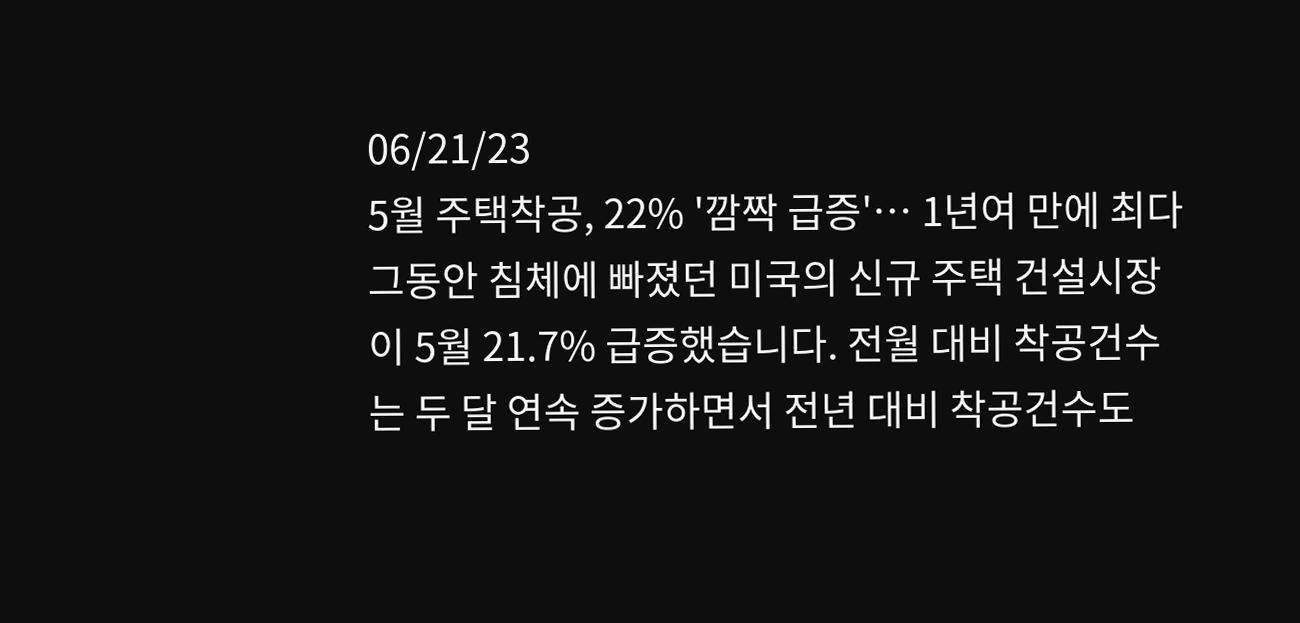06/21/23
5월 주택착공, 22% '깜짝 급증'… 1년여 만에 최다
그동안 침체에 빠졌던 미국의 신규 주택 건설시장이 5월 21.7% 급증했습니다. 전월 대비 착공건수는 두 달 연속 증가하면서 전년 대비 착공건수도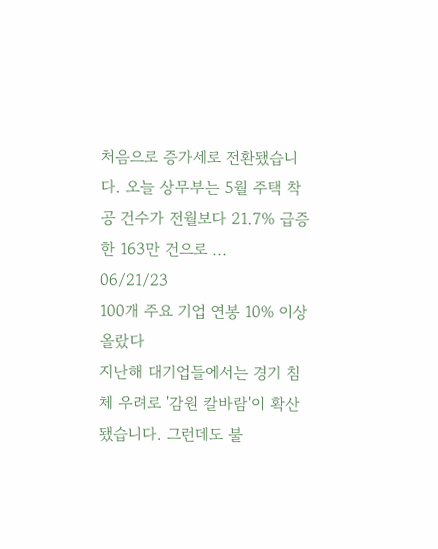처음으로 증가세로 전환됐습니다. 오늘 상무부는 5월 주택 착공 건수가 전월보다 21.7% 급증한 163만 건으로 ...
06/21/23
100개 주요 기업 연봉 10% 이상 올랐다
지난해 대기업들에서는 경기 침체 우려로 '감원 칼바람'이 확산됐습니다. 그런데도 불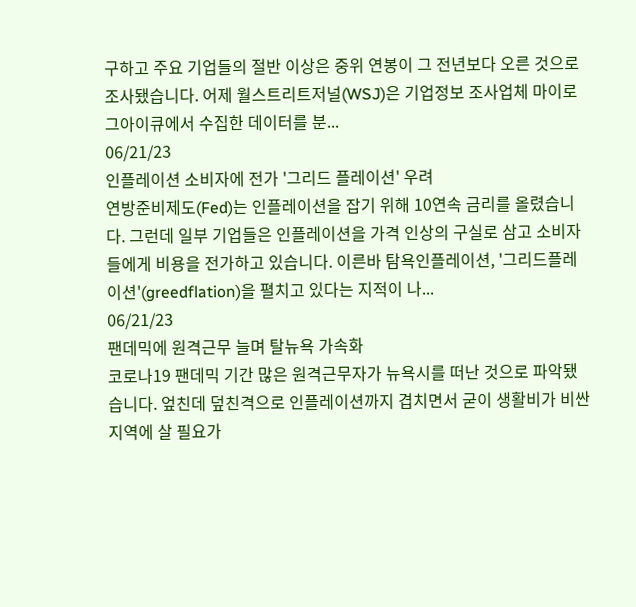구하고 주요 기업들의 절반 이상은 중위 연봉이 그 전년보다 오른 것으로 조사됐습니다. 어제 월스트리트저널(WSJ)은 기업정보 조사업체 마이로그아이큐에서 수집한 데이터를 분...
06/21/23
인플레이션 소비자에 전가 '그리드 플레이션' 우려
연방준비제도(Fed)는 인플레이션을 잡기 위해 10연속 금리를 올렸습니다. 그런데 일부 기업들은 인플레이션을 가격 인상의 구실로 삼고 소비자들에게 비용을 전가하고 있습니다. 이른바 탐욕인플레이션, '그리드플레이션'(greedflation)을 펼치고 있다는 지적이 나...
06/21/23
팬데믹에 원격근무 늘며 탈뉴욕 가속화
코로나19 팬데믹 기간 많은 원격근무자가 뉴욕시를 떠난 것으로 파악됐습니다. 엎친데 덮친격으로 인플레이션까지 겹치면서 굳이 생활비가 비싼 지역에 살 필요가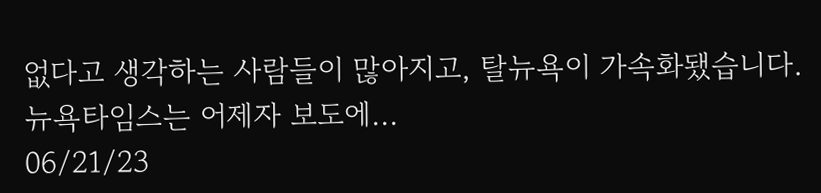없다고 생각하는 사람들이 많아지고, 탈뉴욕이 가속화됐습니다. 뉴욕타임스는 어제자 보도에...
06/21/23